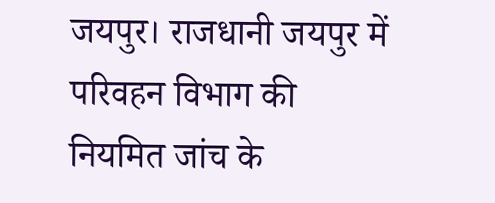जयपुर। राजधानी जयपुर में परिवहन विभाग की नियमित जांच के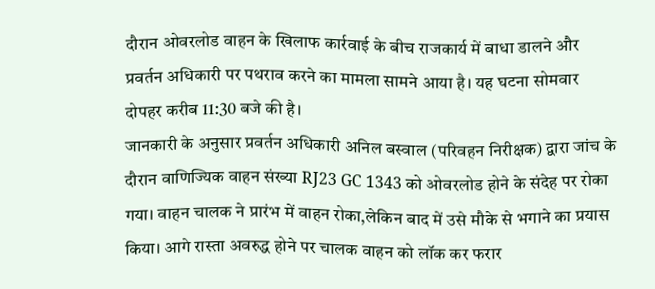दौरान ओवरलोड वाहन के खिलाफ कार्रवाई के बीच राजकार्य में बाधा डालने और प्रवर्तन अधिकारी पर पथराव करने का मामला सामने आया है। यह घटना सोमवार दोपहर करीब 11:30 बजे की है।
जानकारी के अनुसार प्रवर्तन अधिकारी अनिल बस्वाल (परिवहन निरीक्षक) द्वारा जांच के दौरान वाणिज्यिक वाहन संख्या RJ23 GC 1343 को ओवरलोड होने के संदेह पर रोका गया। वाहन चालक ने प्रारंभ में वाहन रोका,लेकिन बाद में उसे मौके से भगाने का प्रयास किया। आगे रास्ता अवरुद्ध होने पर चालक वाहन को लॉक कर फरार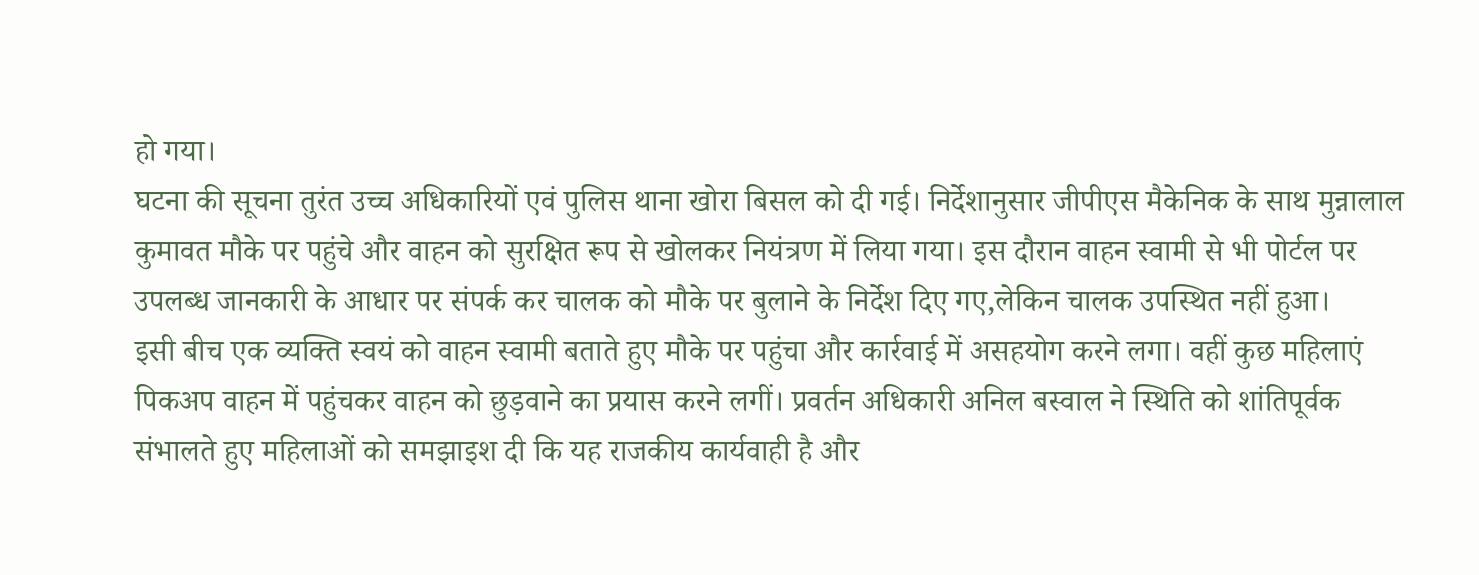हो गया।
घटना की सूचना तुरंत उच्च अधिकारियों एवं पुलिस थाना खोरा बिसल को दी गई। निर्देशानुसार जीपीएस मैकेनिक के साथ मुन्नालाल कुमावत मौके पर पहुंचे और वाहन को सुरक्षित रूप से खोलकर नियंत्रण में लिया गया। इस दौरान वाहन स्वामी से भी पोर्टल पर उपलब्ध जानकारी के आधार पर संपर्क कर चालक को मौके पर बुलाने के निर्देश दिए गए,लेकिन चालक उपस्थित नहीं हुआ।
इसी बीच एक व्यक्ति स्वयं को वाहन स्वामी बताते हुए मौके पर पहुंचा और कार्रवाई में असहयोग करने लगा। वहीं कुछ महिलाएं पिकअप वाहन में पहुंचकर वाहन को छुड़वाने का प्रयास करने लगीं। प्रवर्तन अधिकारी अनिल बस्वाल ने स्थिति को शांतिपूर्वक संभालते हुए महिलाओं को समझाइश दी कि यह राजकीय कार्यवाही है और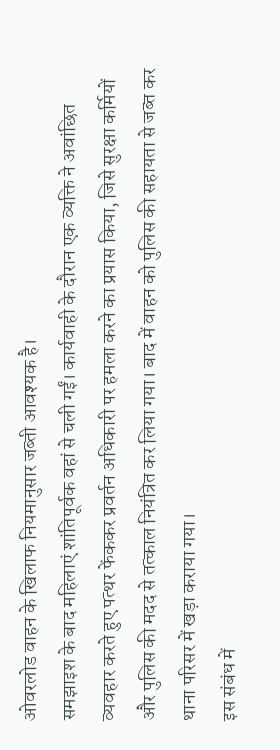ओवरलोड वाहन के खिलाफ नियमानुसार जब्ती आवश्यक है।
समझाइश के बाद महिलाएं शांतिपूर्वक वहां से चली गईं। कार्यवाही के दौरान एक व्यक्ति ने अवांछित व्यवहार करते हुए पत्थर फेंककर प्रवर्तन अधिकारी पर हमला करने का प्रयास किया, जिसे सुरक्षा कर्मियों और पुलिस की मदद से तत्काल नियंत्रित कर लिया गया। बाद में वाहन को पुलिस की सहायता से जब्त कर थाना परिसर में खड़ा कराया गया।
इस संबंध में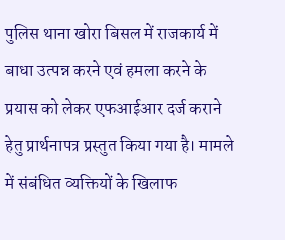पुलिस थाना खोरा बिसल में राजकार्य में बाधा उत्पन्न करने एवं हमला करने के प्रयास को लेकर एफआईआर दर्ज कराने हेतु प्रार्थनापत्र प्रस्तुत किया गया है। मामले में संबंधित व्यक्तियों के खिलाफ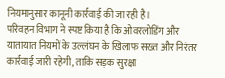नियमानुसार कानूनी कार्रवाई की जा रही है।
परिवहन विभाग ने स्पष्ट किया है कि ओवरलोडिंग और यातायात नियमों के उल्लंघन के खिलाफ सख्त और निरंतर कार्रवाई जारी रहेगी, ताकि सड़क सुरक्षा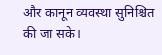और कानून व्यवस्था सुनिश्चित की जा सके।